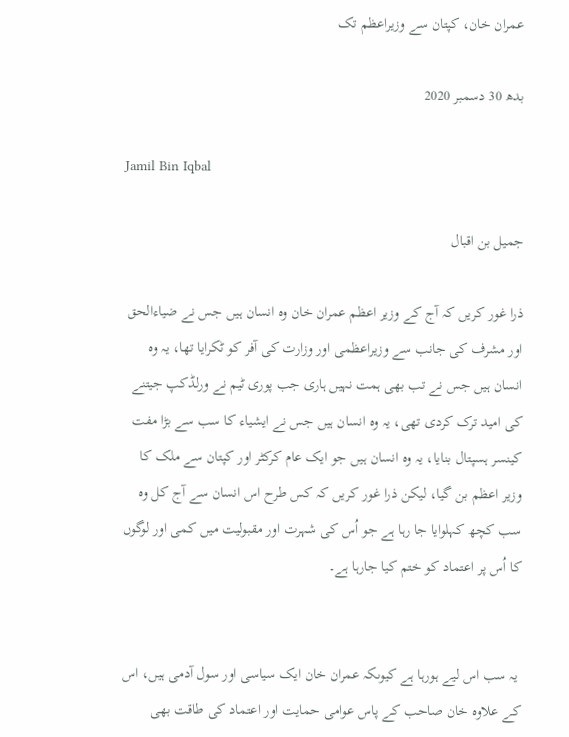عمران خان، کپتان سے وزیراعظم تک

بدھ 30 دسمبر 2020

Jamil Bin Iqbal

جمیل بن اقبال

ذرا غور کریں کہ آج کے وزیر اعظم عمران خان وہ انسان ہیں جس نے ضیاءالحق اور مشرف کی جانب سے وزیراعظمی اور وزارت کی آفر کو ٹکرایا تھا، یہ وہ انسان ہیں جس نے تب بھی ہمت نہیں ہاری جب پوری ٹیم نے ورلڈکپ جیتنے کی امید ترک کردی تھی، یہ وہ انسان ہیں جس نے ایشیاء کا سب سے بڑا مفت کینسر ہسپتال بنایا، یہ وہ انسان ہیں جو ایک عام کرکٹر اور کپتان سے ملک کا وزیر اعظم بن گیا، لیکن ذرا غور کریں کہ کس طرح اس انسان سے آج کل وہ سب کچھ کہلوایا جا رہا ہے جو اُس کی شہرت اور مقبولیت میں کمی اور لوگوں کا اُس پر اعتماد کو ختم کیا جارہا ہے۔


 یہ سب اس لیے ہورہا ہے کیوںکہ عمران خان ایک سیاسی اور سول آدمی ہیں، اس کے علاوہ خان صاحب کے پاس عوامی حمایت اور اعتماد کی طاقت بھی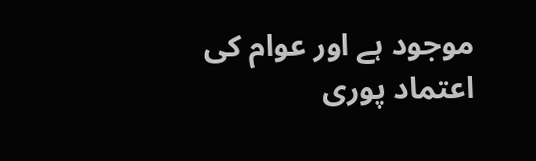موجود ہے اور عوام کی اعتماد پوری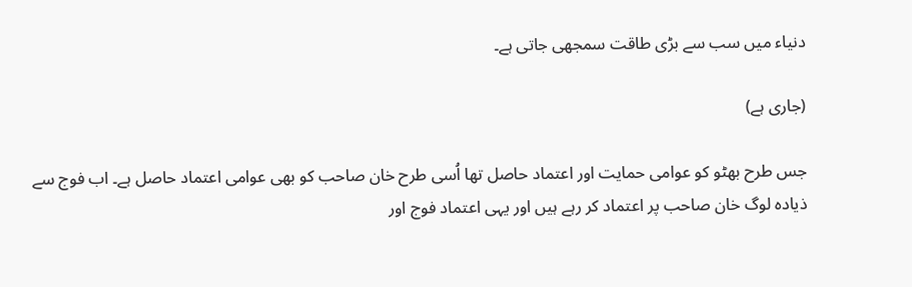دنیاء میں سب سے بڑی طاقت سمجھی جاتی ہے۔

(جاری ہے)

جس طرح بھٹو کو عوامی حمایت اور اعتماد حاصل تھا اُسی طرح خان صاحب کو بھی عوامی اعتماد حاصل ہے۔ اب فوج سے ذیادہ لوگ خان صاحب پر اعتماد کر رہے ہیں اور یہی اعتماد فوج اور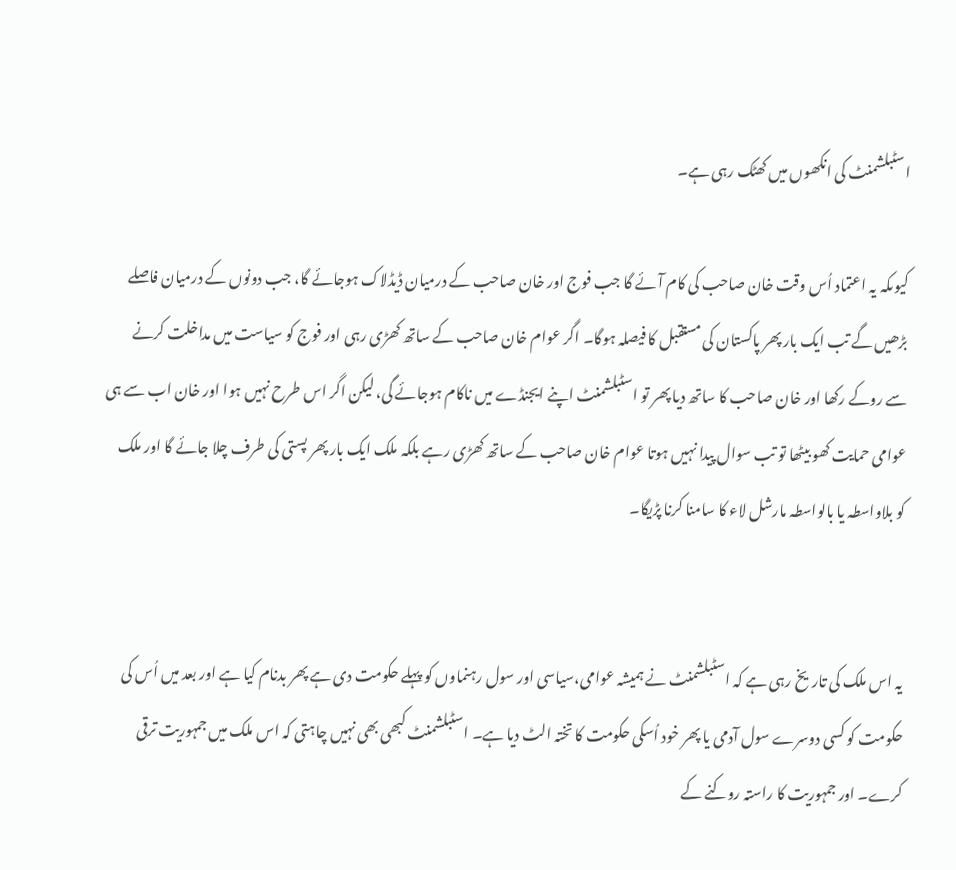اسٹبلشمنٹ کی انکھوں میں کھٹک رہی ہے۔

کیوںکہ یہ اعتماد اُس وقت خان صاحب کی کام آئے گا جب فوج اور خان صاحب کے درمیان ڈیڈلاک ہوجائے گا، جب دونوں کے درمیان فاصلے بڑھیں گے تب ایک بار پھر پاکستان کی مستقبل کا فیصلہ ہوگا۔ اگر عوام خان صاحب کے ساتھ کھڑی رہی اور فوج کو سیاست میں مداخلت کرنے سے روکے رکھا اور خان صاحب کا ساتھ دیا پھر تو اسٹبلشمنٹ اپنے ایجنڈے میں ناکام ہوجائے گی، لیکن اگر اس طرح نہیں ہوا اور خان اب سے ہی عوامی حمایت کھو بیٹھا تو تب سوال پیدا نہیں ہوتا عوام خان صاحب کے ساتھ کھڑی رہے بلکہ ملک ایک بار پھر پستی کی طرف چلا جائے گا اور ملک کو بلاواسطہ یا بالواسطہ مارشل لاء کا سامنا کرنا پڑیگا۔


یہ اس ملک کی تاریخ رہی ہے کہ اسٹبلشمنٹ نے ہمیشہ عوامی،سیاسی اور سول رہنماوں کو پہلے حکومت دی ہے پھر بدنام کیا ہے اور بعد میں اُس کی حکومت کو کسی دوسرے سول آدمی یا پھر خود اُسکی حکومت کا تختہ الٹ دیا ہے۔ اسٹبلشمنٹ کبھی بھی نہیں چاہتی کہ اس ملک میں جمہوریت ترقی کرے۔ اور جمہوریت کا راستہ روکنے کے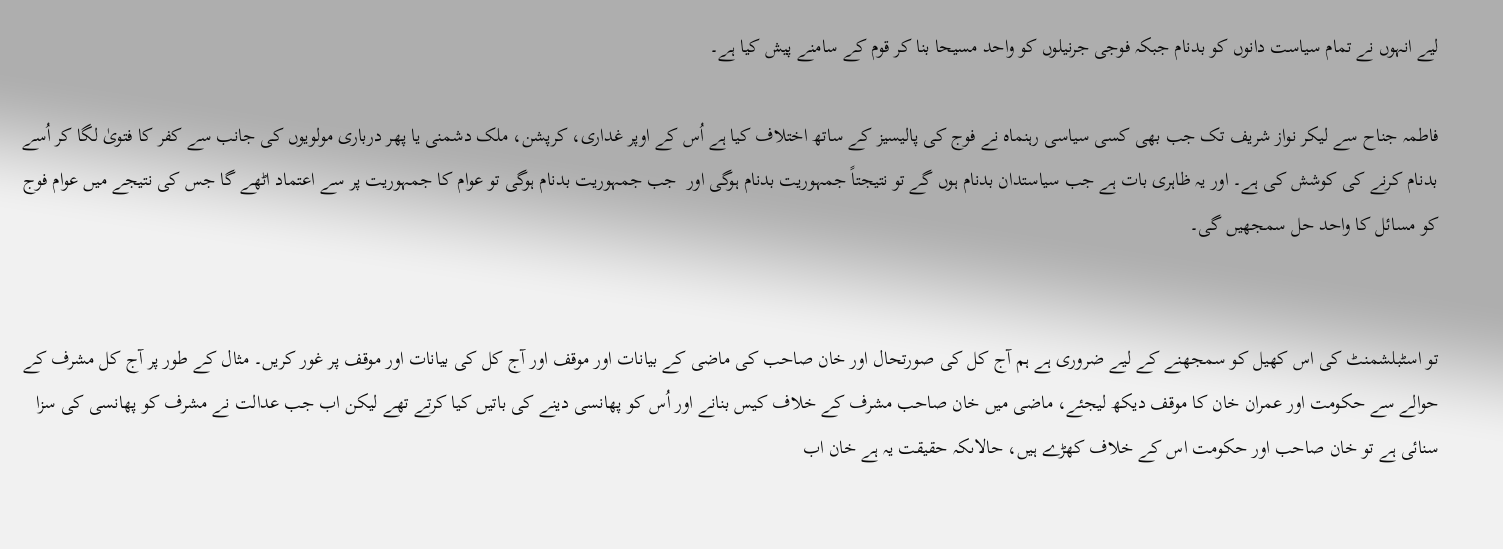لیے انہوں نے تمام سیاست دانوں کو بدنام جبکہ فوجی جرنیلوں کو واحد مسیحا بنا کر قوم کے سامنے پیش کیا ہے۔

فاطمہ جناح سے لیکر نواز شریف تک جب بھی کسی سیاسی رہنماہ نے فوج کی پالیسیز کے ساتھ اختلاف کیا ہے اُس کے اوپر غداری، کرپشن، ملک دشمنی یا پھر درباری مولویوں کی جانب سے کفر کا فتویٰ لگا کر اُسے بدنام کرنے کی کوشش کی ہے۔ اور یہ ظاہری بات ہے جب سیاستدان بدنام ہوں گے تو نتیجتاً جمہوریت بدنام ہوگی اور  جب جمہوریت بدنام ہوگی تو عوام کا جمہوریت پر سے اعتماد اٹھے گا جس کی نتیجے میں عوام فوج کو مسائل کا واحد حل سمجھیں گی۔


تو اسٹبلشمنٹ کی اس کھیل کو سمجھنے کے لیے ضروری ہے ہم آج کل کی صورتحال اور خان صاحب کی ماضی کے بیانات اور موقف اور آج کل کی بیانات اور موقف پر غور کریں۔ مثال کے طور پر آج کل مشرف کے حوالے سے حکومت اور عمران خان کا موقف دیکھ لیجئے، ماضی میں خان صاحب مشرف کے خلاف کیس بنانے اور اُس کو پھانسی دینے کی باتیں کیا کرتے تھے لیکن اب جب عدالت نے مشرف کو پھانسی کی سزا سنائی ہے تو خان صاحب اور حکومت اس کے خلاف کھڑے ہیں، حالاںکہ حقیقت یہ ہے خان اب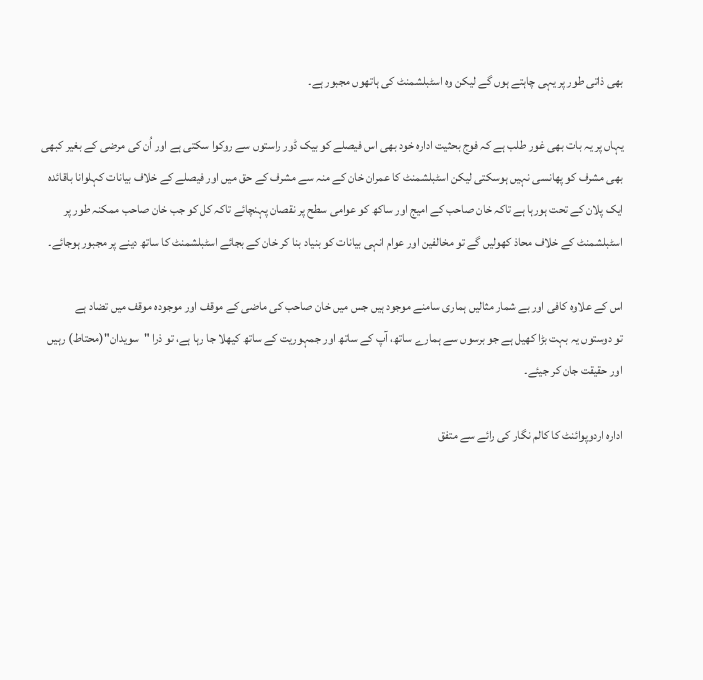بھی ذاتی طور پر یہی چاہتے ہوں گے لیکن وہ اسٹبلشمنٹ کی ہاتھوں مجبور ہے۔

یہاں پر یہ بات بھی غور طلب ہے کہ فوج بحثیت ادارہ خود بھی اس فیصلے کو بیک ڈور راستوں سے روکوا سکتی ہے اور اُن کی مرضی کے بغیر کبھی بھی مشرف کو پھانسی نہیں ہوسکتی لیکن اسٹبلشمنٹ کا عمران خان کے منہ سے مشرف کے حق میں اور فیصلے کے خلاف بیانات کہلوانا باقائدہ ایک پلان کے تحت ہورہا ہے تاکہ خان صاحب کے امیج اور ساکھ کو عوامی سطح پر نقصان پہنچائے تاکہ کل کو جب خان صاحب ممکنہ طور پر اسٹبلشمنٹ کے خلاف محاذ کھولیں گے تو مخالفین اور عوام انہی بیانات کو بنیاد بنا کر خان کے بجائے اسٹبلشمنٹ کا ساتھ دینے پر مجبور ہوجائے۔

اس کے علاوہ کافی اور بے شمار مثالیں ہماری سامنے موجود ہیں جس میں خان صاحب کی ماضی کے موقف اور موجودہ موقف میں تضاد ہے
تو دوستوں یہ بہت بڑا کھیل ہے جو برسوں سے ہمارے ساتھ، آپ کے ساتھ اور جمہوریت کے ساتھ کیھلا جا رہا ہے، تو ذرا "سویدان"(محتاط) رہیں اور حقیقت جان کر جیئے۔

ادارہ اردوپوائنٹ کا کالم نگار کی رائے سے متفق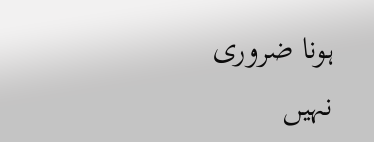ہونا ضروری نہیں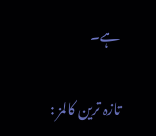ہے۔

تازہ ترین کالمز :